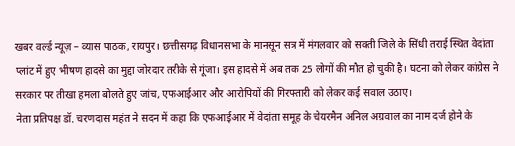खबर वर्ल्ड न्यूज़ – व्यास पाठक, रायपुर। छत्तीसगढ़ विधानसभा के मानसून सत्र में मंगलवार को सक्ती जिले के सिंधी तराई स्थित वेदांता प्लांट में हुए भीषण हादसे का मुद्दा जोरदार तरीके से गूंजा। इस हादसे में अब तक 25 लोगों की मौत हो चुकी है। घटना को लेकर कांग्रेस ने सरकार पर तीखा हमला बोलते हुए जांच, एफआईआर और आरोपियों की गिरफ्तारी को लेकर कई सवाल उठाए।
नेता प्रतिपक्ष डॉ. चरणदास महंत ने सदन में कहा कि एफआईआर में वेदांता समूह के चेयरमैन अनिल अग्रवाल का नाम दर्ज होने के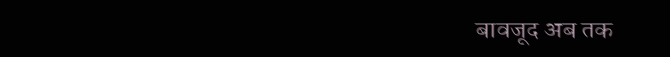बावजूद अब तक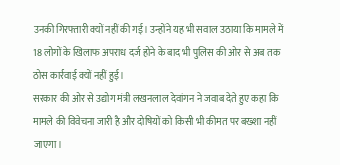उनकी गिरफ्तारी क्यों नहीं की गई। उन्होंने यह भी सवाल उठाया कि मामले में 18 लोगों के खिलाफ अपराध दर्ज होने के बाद भी पुलिस की ओर से अब तक ठोस कार्रवाई क्यों नहीं हुई।
सरकार की ओर से उद्योग मंत्री लखनलाल देवांगन ने जवाब देते हुए कहा कि मामले की विवेचना जारी है और दोषियों को किसी भी कीमत पर बख्शा नहीं जाएगा।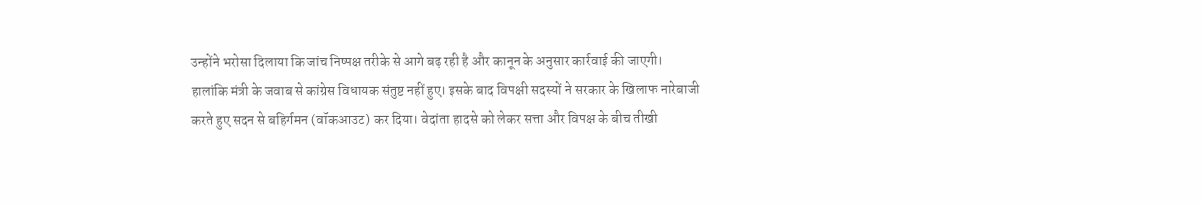उन्होंने भरोसा दिलाया कि जांच निष्पक्ष तरीके से आगे बढ़ रही है और कानून के अनुसार कार्रवाई की जाएगी।
हालांकि मंत्री के जवाब से कांग्रेस विधायक संतुष्ट नहीं हुए। इसके बाद विपक्षी सदस्यों ने सरकार के खिलाफ नारेबाजी करते हुए सदन से बहिर्गमन (वॉकआउट) कर दिया। वेदांता हादसे को लेकर सत्ता और विपक्ष के बीच तीखी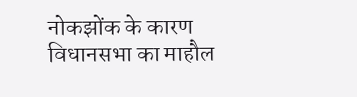नोकझोंक के कारण विधानसभा का माहौल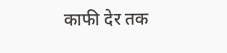काफी देर तक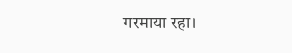गरमाया रहा।